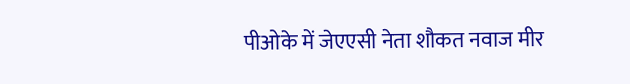पीओके में जेएएसी नेता शौकत नवाज मीर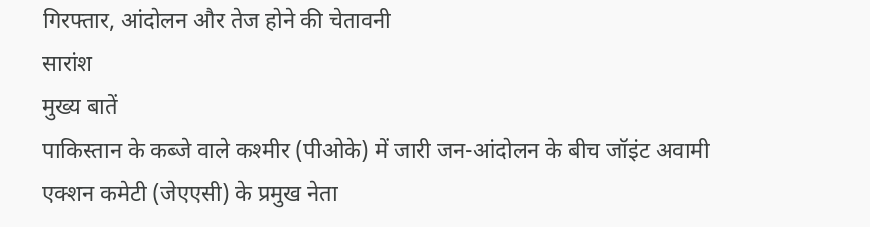गिरफ्तार, आंदोलन और तेज होने की चेतावनी
सारांश
मुख्य बातें
पाकिस्तान के कब्जे वाले कश्मीर (पीओके) में जारी जन-आंदोलन के बीच जॉइंट अवामी एक्शन कमेटी (जेएएसी) के प्रमुख नेता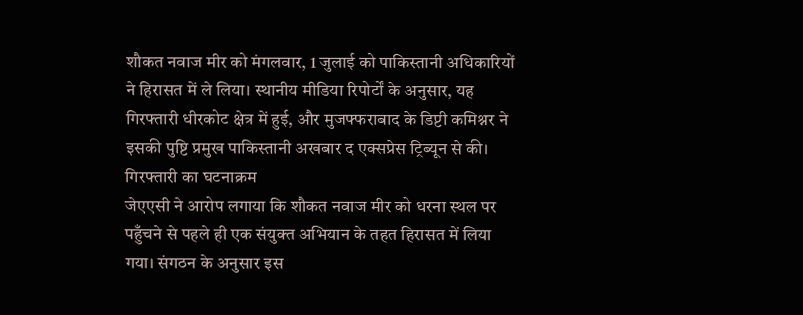शौकत नवाज मीर को मंगलवार, 1 जुलाई को पाकिस्तानी अधिकारियों ने हिरासत में ले लिया। स्थानीय मीडिया रिपोर्टों के अनुसार, यह गिरफ्तारी धीरकोट क्षेत्र में हुई, और मुजफ्फराबाद के डिप्टी कमिश्नर ने इसकी पुष्टि प्रमुख पाकिस्तानी अखबार द एक्सप्रेस ट्रिब्यून से की।
गिरफ्तारी का घटनाक्रम
जेएएसी ने आरोप लगाया कि शौकत नवाज मीर को धरना स्थल पर पहुँचने से पहले ही एक संयुक्त अभियान के तहत हिरासत में लिया गया। संगठन के अनुसार इस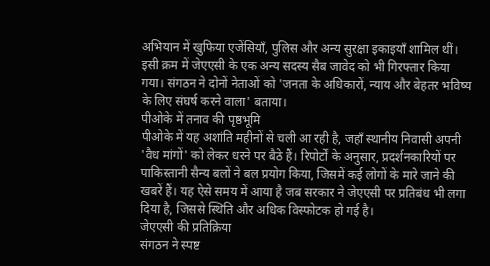अभियान में खुफिया एजेंसियाँ, पुलिस और अन्य सुरक्षा इकाइयाँ शामिल थीं। इसी क्रम में जेएएसी के एक अन्य सदस्य सैब जावेद को भी गिरफ्तार किया गया। संगठन ने दोनों नेताओं को 'जनता के अधिकारों, न्याय और बेहतर भविष्य के लिए संघर्ष करने वाला' बताया।
पीओके में तनाव की पृष्ठभूमि
पीओके में यह अशांति महीनों से चली आ रही है, जहाँ स्थानीय निवासी अपनी 'वैध मांगों' को लेकर धरने पर बैठे हैं। रिपोर्टों के अनुसार, प्रदर्शनकारियों पर पाकिस्तानी सैन्य बलों ने बल प्रयोग किया, जिसमें कई लोगों के मारे जाने की खबरें हैं। यह ऐसे समय में आया है जब सरकार ने जेएएसी पर प्रतिबंध भी लगा दिया है, जिससे स्थिति और अधिक विस्फोटक हो गई है।
जेएएसी की प्रतिक्रिया
संगठन ने स्पष्ट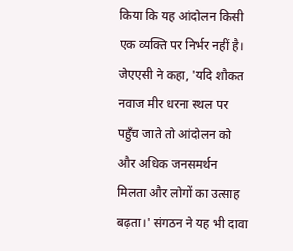किया कि यह आंदोलन किसी एक व्यक्ति पर निर्भर नहीं है। जेएएसी ने कहा, 'यदि शौकत नवाज मीर धरना स्थल पर पहुँच जाते तो आंदोलन को और अधिक जनसमर्थन मिलता और लोगों का उत्साह बढ़ता।' संगठन ने यह भी दावा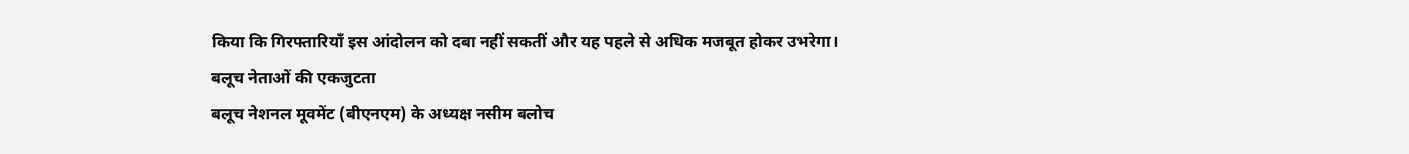किया कि गिरफ्तारियाँ इस आंदोलन को दबा नहीं सकतीं और यह पहले से अधिक मजबूत होकर उभरेगा।
बलूच नेताओं की एकजुटता
बलूच नेशनल मूवमेंट (बीएनएम) के अध्यक्ष नसीम बलोच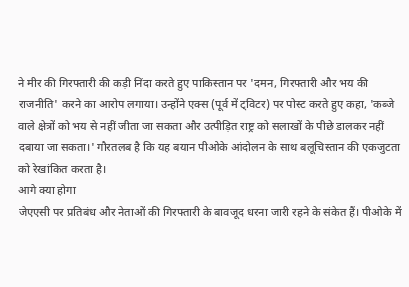ने मीर की गिरफ्तारी की कड़ी निंदा करते हुए पाकिस्तान पर 'दमन, गिरफ्तारी और भय की राजनीति' करने का आरोप लगाया। उन्होंने एक्स (पूर्व में ट्विटर) पर पोस्ट करते हुए कहा, 'कब्जे वाले क्षेत्रों को भय से नहीं जीता जा सकता और उत्पीड़ित राष्ट्र को सलाखों के पीछे डालकर नहीं दबाया जा सकता।' गौरतलब है कि यह बयान पीओके आंदोलन के साथ बलूचिस्तान की एकजुटता को रेखांकित करता है।
आगे क्या होगा
जेएएसी पर प्रतिबंध और नेताओं की गिरफ्तारी के बावजूद धरना जारी रहने के संकेत हैं। पीओके में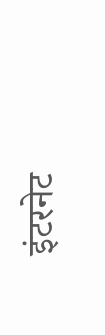इंटरनेट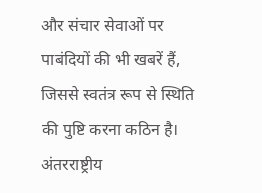और संचार सेवाओं पर पाबंदियों की भी खबरें हैं, जिससे स्वतंत्र रूप से स्थिति की पुष्टि करना कठिन है। अंतरराष्ट्रीय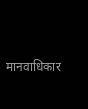मानवाधिकार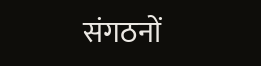संगठनों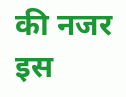की नजर इस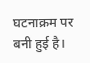घटनाक्रम पर बनी हुई है।